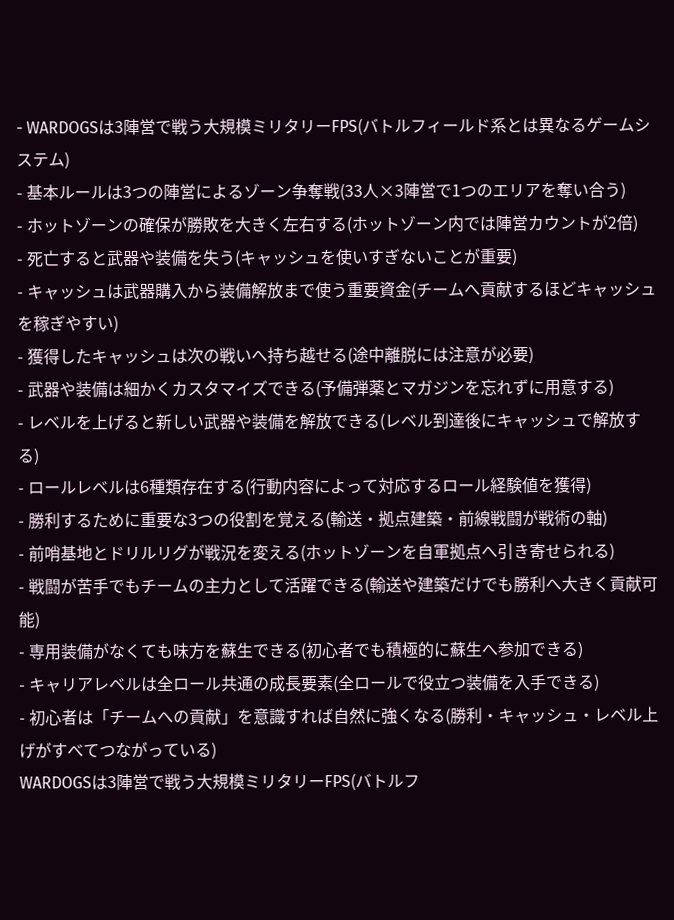- WARDOGSは3陣営で戦う大規模ミリタリーFPS(バトルフィールド系とは異なるゲームシステム)
- 基本ルールは3つの陣営によるゾーン争奪戦(33人×3陣営で1つのエリアを奪い合う)
- ホットゾーンの確保が勝敗を大きく左右する(ホットゾーン内では陣営カウントが2倍)
- 死亡すると武器や装備を失う(キャッシュを使いすぎないことが重要)
- キャッシュは武器購入から装備解放まで使う重要資金(チームへ貢献するほどキャッシュを稼ぎやすい)
- 獲得したキャッシュは次の戦いへ持ち越せる(途中離脱には注意が必要)
- 武器や装備は細かくカスタマイズできる(予備弾薬とマガジンを忘れずに用意する)
- レベルを上げると新しい武器や装備を解放できる(レベル到達後にキャッシュで解放する)
- ロールレベルは6種類存在する(行動内容によって対応するロール経験値を獲得)
- 勝利するために重要な3つの役割を覚える(輸送・拠点建築・前線戦闘が戦術の軸)
- 前哨基地とドリルリグが戦況を変える(ホットゾーンを自軍拠点へ引き寄せられる)
- 戦闘が苦手でもチームの主力として活躍できる(輸送や建築だけでも勝利へ大きく貢献可能)
- 専用装備がなくても味方を蘇生できる(初心者でも積極的に蘇生へ参加できる)
- キャリアレベルは全ロール共通の成長要素(全ロールで役立つ装備を入手できる)
- 初心者は「チームへの貢献」を意識すれば自然に強くなる(勝利・キャッシュ・レベル上げがすべてつながっている)
WARDOGSは3陣営で戦う大規模ミリタリーFPS(バトルフ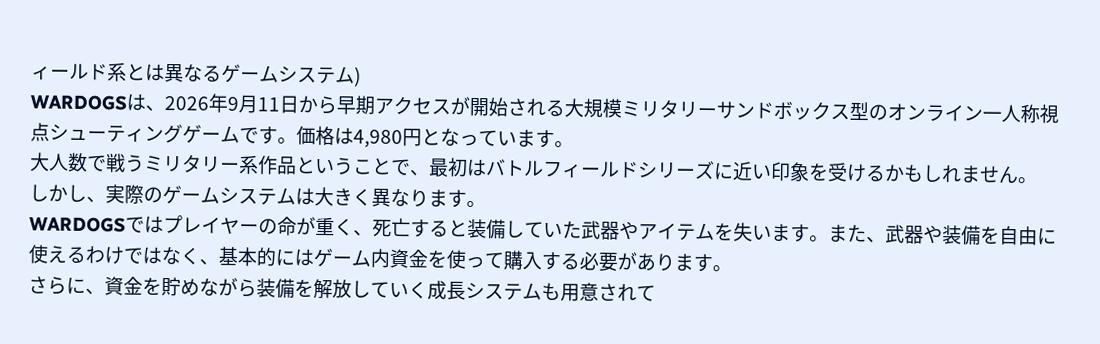ィールド系とは異なるゲームシステム)
WARDOGSは、2026年9月11日から早期アクセスが開始される大規模ミリタリーサンドボックス型のオンライン一人称視点シューティングゲームです。価格は4,980円となっています。
大人数で戦うミリタリー系作品ということで、最初はバトルフィールドシリーズに近い印象を受けるかもしれません。
しかし、実際のゲームシステムは大きく異なります。
WARDOGSではプレイヤーの命が重く、死亡すると装備していた武器やアイテムを失います。また、武器や装備を自由に使えるわけではなく、基本的にはゲーム内資金を使って購入する必要があります。
さらに、資金を貯めながら装備を解放していく成長システムも用意されて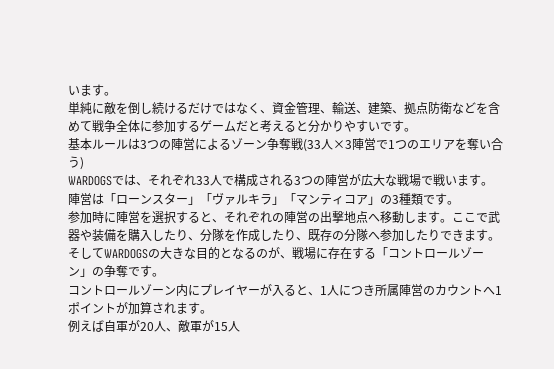います。
単純に敵を倒し続けるだけではなく、資金管理、輸送、建築、拠点防衛などを含めて戦争全体に参加するゲームだと考えると分かりやすいです。
基本ルールは3つの陣営によるゾーン争奪戦(33人×3陣営で1つのエリアを奪い合う)
WARDOGSでは、それぞれ33人で構成される3つの陣営が広大な戦場で戦います。
陣営は「ローンスター」「ヴァルキラ」「マンティコア」の3種類です。
参加時に陣営を選択すると、それぞれの陣営の出撃地点へ移動します。ここで武器や装備を購入したり、分隊を作成したり、既存の分隊へ参加したりできます。
そしてWARDOGSの大きな目的となるのが、戦場に存在する「コントロールゾーン」の争奪です。
コントロールゾーン内にプレイヤーが入ると、1人につき所属陣営のカウントへ1ポイントが加算されます。
例えば自軍が20人、敵軍が15人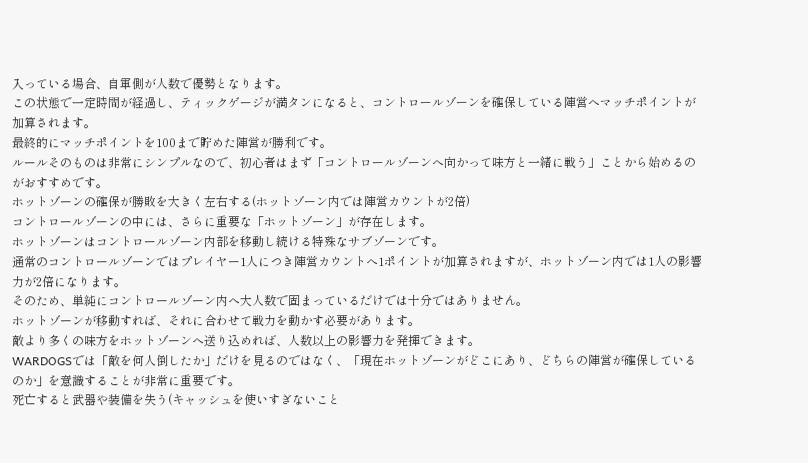入っている場合、自軍側が人数で優勢となります。
この状態で一定時間が経過し、ティックゲージが満タンになると、コントロールゾーンを確保している陣営へマッチポイントが加算されます。
最終的にマッチポイントを100まで貯めた陣営が勝利です。
ルールそのものは非常にシンプルなので、初心者はまず「コントロールゾーンへ向かって味方と一緒に戦う」ことから始めるのがおすすめです。
ホットゾーンの確保が勝敗を大きく左右する(ホットゾーン内では陣営カウントが2倍)
コントロールゾーンの中には、さらに重要な「ホットゾーン」が存在します。
ホットゾーンはコントロールゾーン内部を移動し続ける特殊なサブゾーンです。
通常のコントロールゾーンではプレイヤー1人につき陣営カウントへ1ポイントが加算されますが、ホットゾーン内では1人の影響力が2倍になります。
そのため、単純にコントロールゾーン内へ大人数で固まっているだけでは十分ではありません。
ホットゾーンが移動すれば、それに合わせて戦力を動かす必要があります。
敵より多くの味方をホットゾーンへ送り込めれば、人数以上の影響力を発揮できます。
WARDOGSでは「敵を何人倒したか」だけを見るのではなく、「現在ホットゾーンがどこにあり、どちらの陣営が確保しているのか」を意識することが非常に重要です。
死亡すると武器や装備を失う(キャッシュを使いすぎないこと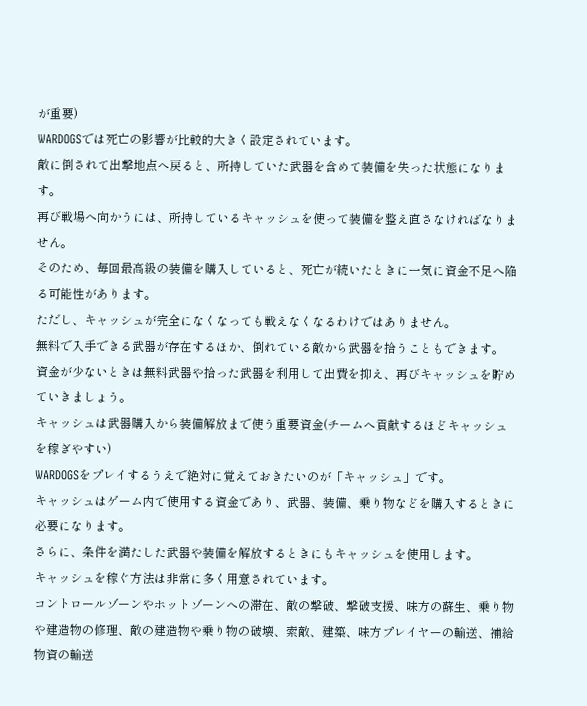が重要)
WARDOGSでは死亡の影響が比較的大きく設定されています。
敵に倒されて出撃地点へ戻ると、所持していた武器を含めて装備を失った状態になります。
再び戦場へ向かうには、所持しているキャッシュを使って装備を整え直さなければなりません。
そのため、毎回最高級の装備を購入していると、死亡が続いたときに一気に資金不足へ陥る可能性があります。
ただし、キャッシュが完全になくなっても戦えなくなるわけではありません。
無料で入手できる武器が存在するほか、倒れている敵から武器を拾うこともできます。
資金が少ないときは無料武器や拾った武器を利用して出費を抑え、再びキャッシュを貯めていきましょう。
キャッシュは武器購入から装備解放まで使う重要資金(チームへ貢献するほどキャッシュを稼ぎやすい)
WARDOGSをプレイするうえで絶対に覚えておきたいのが「キャッシュ」です。
キャッシュはゲーム内で使用する資金であり、武器、装備、乗り物などを購入するときに必要になります。
さらに、条件を満たした武器や装備を解放するときにもキャッシュを使用します。
キャッシュを稼ぐ方法は非常に多く用意されています。
コントロールゾーンやホットゾーンへの滞在、敵の撃破、撃破支援、味方の蘇生、乗り物や建造物の修理、敵の建造物や乗り物の破壊、索敵、建築、味方プレイヤーの輸送、補給物資の輸送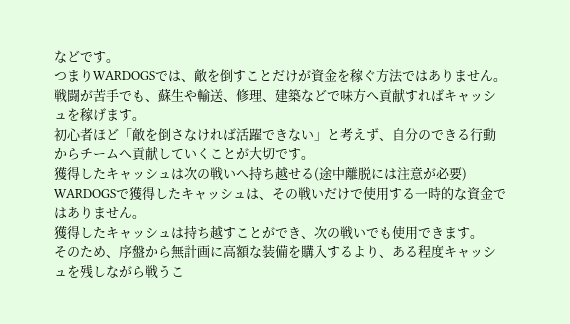などです。
つまりWARDOGSでは、敵を倒すことだけが資金を稼ぐ方法ではありません。
戦闘が苦手でも、蘇生や輸送、修理、建築などで味方へ貢献すればキャッシュを稼げます。
初心者ほど「敵を倒さなければ活躍できない」と考えず、自分のできる行動からチームへ貢献していくことが大切です。
獲得したキャッシュは次の戦いへ持ち越せる(途中離脱には注意が必要)
WARDOGSで獲得したキャッシュは、その戦いだけで使用する一時的な資金ではありません。
獲得したキャッシュは持ち越すことができ、次の戦いでも使用できます。
そのため、序盤から無計画に高額な装備を購入するより、ある程度キャッシュを残しながら戦うこ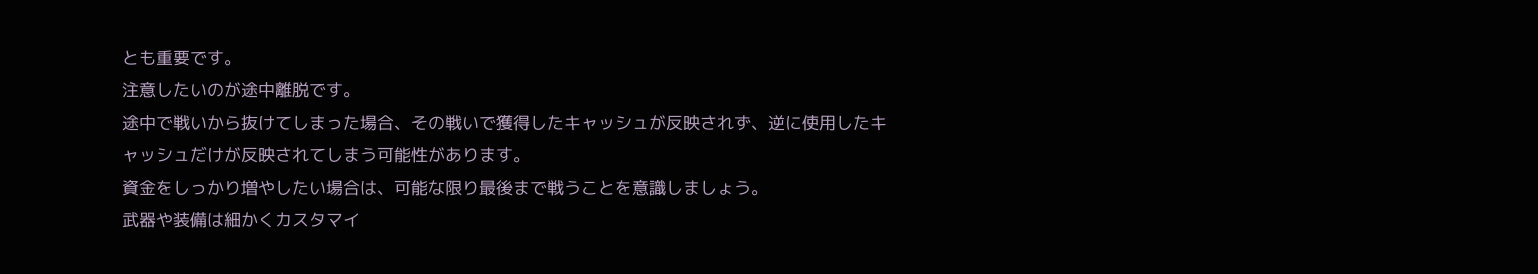とも重要です。
注意したいのが途中離脱です。
途中で戦いから抜けてしまった場合、その戦いで獲得したキャッシュが反映されず、逆に使用したキャッシュだけが反映されてしまう可能性があります。
資金をしっかり増やしたい場合は、可能な限り最後まで戦うことを意識しましょう。
武器や装備は細かくカスタマイ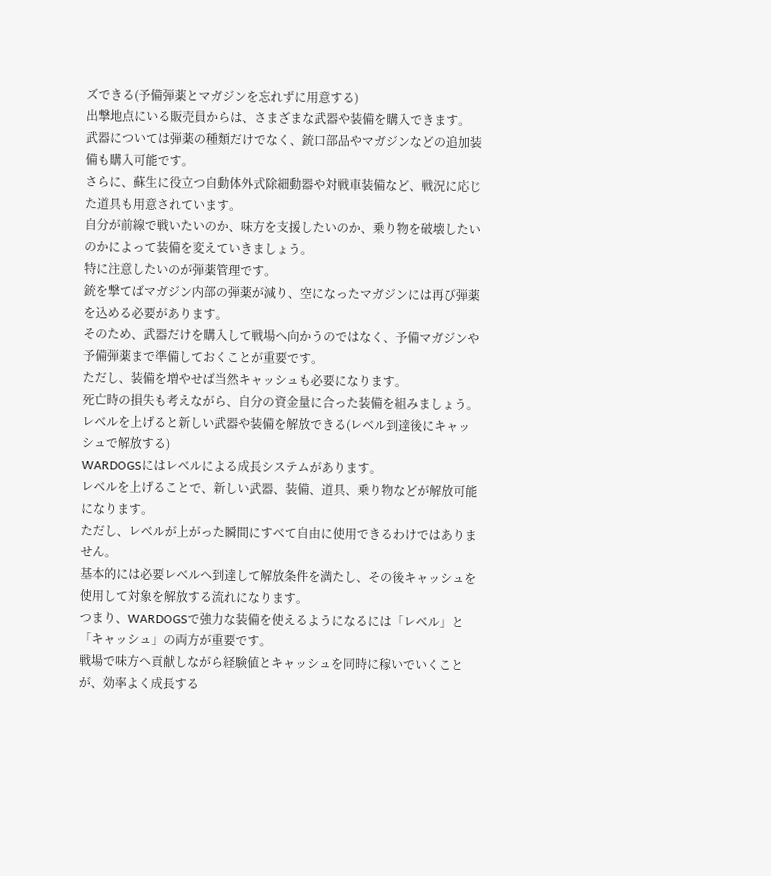ズできる(予備弾薬とマガジンを忘れずに用意する)
出撃地点にいる販売員からは、さまざまな武器や装備を購入できます。
武器については弾薬の種類だけでなく、銃口部品やマガジンなどの追加装備も購入可能です。
さらに、蘇生に役立つ自動体外式除細動器や対戦車装備など、戦況に応じた道具も用意されています。
自分が前線で戦いたいのか、味方を支援したいのか、乗り物を破壊したいのかによって装備を変えていきましょう。
特に注意したいのが弾薬管理です。
銃を撃てばマガジン内部の弾薬が減り、空になったマガジンには再び弾薬を込める必要があります。
そのため、武器だけを購入して戦場へ向かうのではなく、予備マガジンや予備弾薬まで準備しておくことが重要です。
ただし、装備を増やせば当然キャッシュも必要になります。
死亡時の損失も考えながら、自分の資金量に合った装備を組みましょう。
レベルを上げると新しい武器や装備を解放できる(レベル到達後にキャッシュで解放する)
WARDOGSにはレベルによる成長システムがあります。
レベルを上げることで、新しい武器、装備、道具、乗り物などが解放可能になります。
ただし、レベルが上がった瞬間にすべて自由に使用できるわけではありません。
基本的には必要レベルへ到達して解放条件を満たし、その後キャッシュを使用して対象を解放する流れになります。
つまり、WARDOGSで強力な装備を使えるようになるには「レベル」と「キャッシュ」の両方が重要です。
戦場で味方へ貢献しながら経験値とキャッシュを同時に稼いでいくことが、効率よく成長する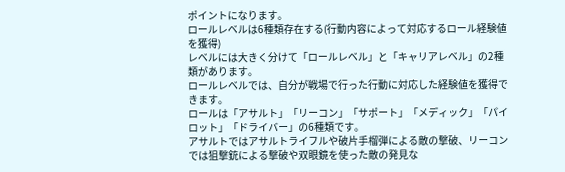ポイントになります。
ロールレベルは6種類存在する(行動内容によって対応するロール経験値を獲得)
レベルには大きく分けて「ロールレベル」と「キャリアレベル」の2種類があります。
ロールレベルでは、自分が戦場で行った行動に対応した経験値を獲得できます。
ロールは「アサルト」「リーコン」「サポート」「メディック」「パイロット」「ドライバー」の6種類です。
アサルトではアサルトライフルや破片手榴弾による敵の撃破、リーコンでは狙撃銃による撃破や双眼鏡を使った敵の発見な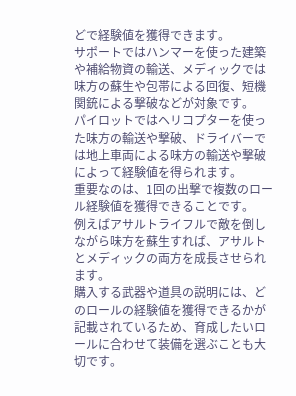どで経験値を獲得できます。
サポートではハンマーを使った建築や補給物資の輸送、メディックでは味方の蘇生や包帯による回復、短機関銃による撃破などが対象です。
パイロットではヘリコプターを使った味方の輸送や撃破、ドライバーでは地上車両による味方の輸送や撃破によって経験値を得られます。
重要なのは、1回の出撃で複数のロール経験値を獲得できることです。
例えばアサルトライフルで敵を倒しながら味方を蘇生すれば、アサルトとメディックの両方を成長させられます。
購入する武器や道具の説明には、どのロールの経験値を獲得できるかが記載されているため、育成したいロールに合わせて装備を選ぶことも大切です。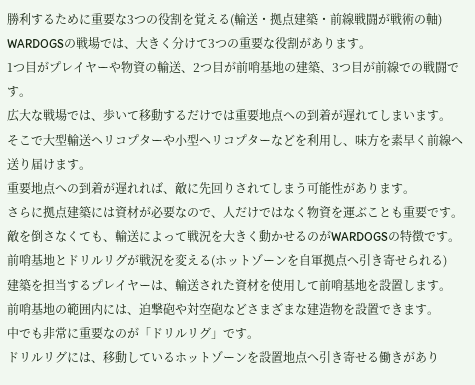勝利するために重要な3つの役割を覚える(輸送・拠点建築・前線戦闘が戦術の軸)
WARDOGSの戦場では、大きく分けて3つの重要な役割があります。
1つ目がプレイヤーや物資の輸送、2つ目が前哨基地の建築、3つ目が前線での戦闘です。
広大な戦場では、歩いて移動するだけでは重要地点への到着が遅れてしまいます。
そこで大型輸送ヘリコプターや小型ヘリコプターなどを利用し、味方を素早く前線へ送り届けます。
重要地点への到着が遅れれば、敵に先回りされてしまう可能性があります。
さらに拠点建築には資材が必要なので、人だけではなく物資を運ぶことも重要です。
敵を倒さなくても、輸送によって戦況を大きく動かせるのがWARDOGSの特徴です。
前哨基地とドリルリグが戦況を変える(ホットゾーンを自軍拠点へ引き寄せられる)
建築を担当するプレイヤーは、輸送された資材を使用して前哨基地を設置します。
前哨基地の範囲内には、迫撃砲や対空砲などさまざまな建造物を設置できます。
中でも非常に重要なのが「ドリルリグ」です。
ドリルリグには、移動しているホットゾーンを設置地点へ引き寄せる働きがあり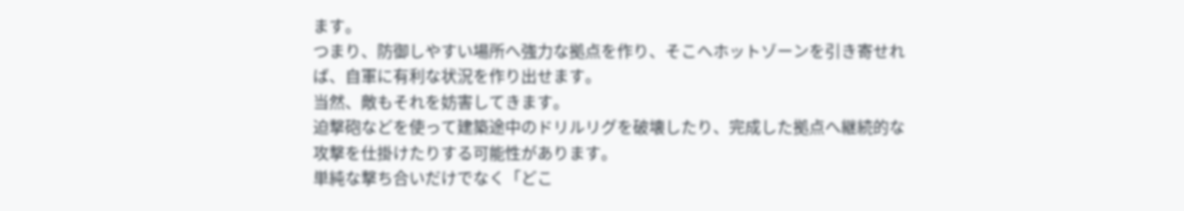ます。
つまり、防御しやすい場所へ強力な拠点を作り、そこへホットゾーンを引き寄せれば、自軍に有利な状況を作り出せます。
当然、敵もそれを妨害してきます。
迫撃砲などを使って建築途中のドリルリグを破壊したり、完成した拠点へ継続的な攻撃を仕掛けたりする可能性があります。
単純な撃ち合いだけでなく「どこ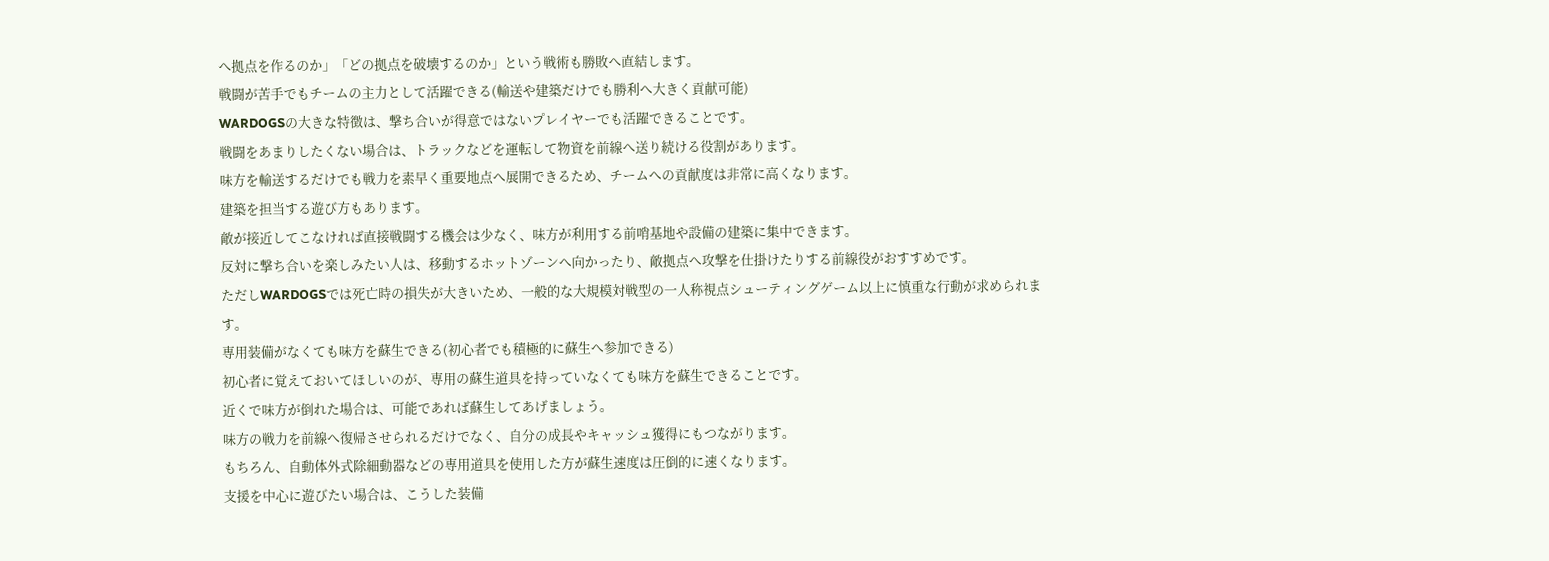へ拠点を作るのか」「どの拠点を破壊するのか」という戦術も勝敗へ直結します。
戦闘が苦手でもチームの主力として活躍できる(輸送や建築だけでも勝利へ大きく貢献可能)
WARDOGSの大きな特徴は、撃ち合いが得意ではないプレイヤーでも活躍できることです。
戦闘をあまりしたくない場合は、トラックなどを運転して物資を前線へ送り続ける役割があります。
味方を輸送するだけでも戦力を素早く重要地点へ展開できるため、チームへの貢献度は非常に高くなります。
建築を担当する遊び方もあります。
敵が接近してこなければ直接戦闘する機会は少なく、味方が利用する前哨基地や設備の建築に集中できます。
反対に撃ち合いを楽しみたい人は、移動するホットゾーンへ向かったり、敵拠点へ攻撃を仕掛けたりする前線役がおすすめです。
ただしWARDOGSでは死亡時の損失が大きいため、一般的な大規模対戦型の一人称視点シューティングゲーム以上に慎重な行動が求められます。
専用装備がなくても味方を蘇生できる(初心者でも積極的に蘇生へ参加できる)
初心者に覚えておいてほしいのが、専用の蘇生道具を持っていなくても味方を蘇生できることです。
近くで味方が倒れた場合は、可能であれば蘇生してあげましょう。
味方の戦力を前線へ復帰させられるだけでなく、自分の成長やキャッシュ獲得にもつながります。
もちろん、自動体外式除細動器などの専用道具を使用した方が蘇生速度は圧倒的に速くなります。
支援を中心に遊びたい場合は、こうした装備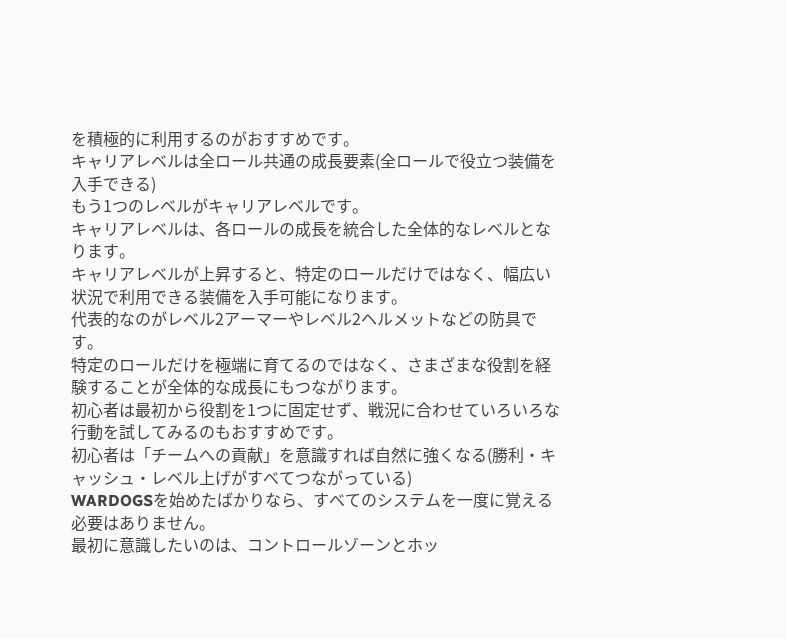を積極的に利用するのがおすすめです。
キャリアレベルは全ロール共通の成長要素(全ロールで役立つ装備を入手できる)
もう1つのレベルがキャリアレベルです。
キャリアレベルは、各ロールの成長を統合した全体的なレベルとなります。
キャリアレベルが上昇すると、特定のロールだけではなく、幅広い状況で利用できる装備を入手可能になります。
代表的なのがレベル2アーマーやレベル2ヘルメットなどの防具です。
特定のロールだけを極端に育てるのではなく、さまざまな役割を経験することが全体的な成長にもつながります。
初心者は最初から役割を1つに固定せず、戦況に合わせていろいろな行動を試してみるのもおすすめです。
初心者は「チームへの貢献」を意識すれば自然に強くなる(勝利・キャッシュ・レベル上げがすべてつながっている)
WARDOGSを始めたばかりなら、すべてのシステムを一度に覚える必要はありません。
最初に意識したいのは、コントロールゾーンとホッ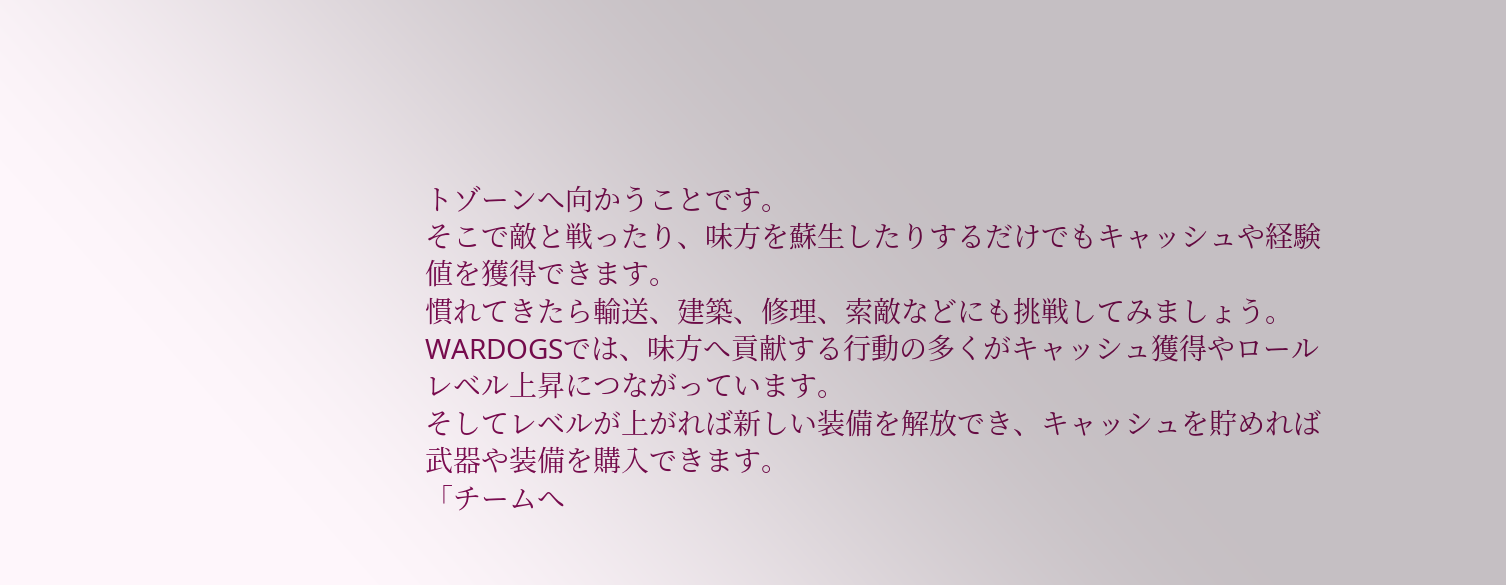トゾーンへ向かうことです。
そこで敵と戦ったり、味方を蘇生したりするだけでもキャッシュや経験値を獲得できます。
慣れてきたら輸送、建築、修理、索敵などにも挑戦してみましょう。
WARDOGSでは、味方へ貢献する行動の多くがキャッシュ獲得やロールレベル上昇につながっています。
そしてレベルが上がれば新しい装備を解放でき、キャッシュを貯めれば武器や装備を購入できます。
「チームへ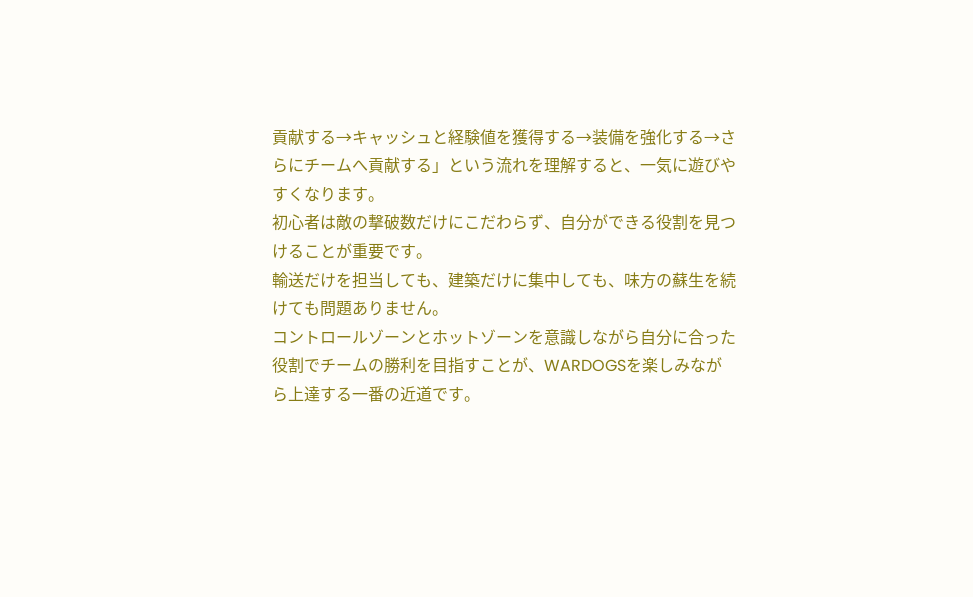貢献する→キャッシュと経験値を獲得する→装備を強化する→さらにチームへ貢献する」という流れを理解すると、一気に遊びやすくなります。
初心者は敵の撃破数だけにこだわらず、自分ができる役割を見つけることが重要です。
輸送だけを担当しても、建築だけに集中しても、味方の蘇生を続けても問題ありません。
コントロールゾーンとホットゾーンを意識しながら自分に合った役割でチームの勝利を目指すことが、WARDOGSを楽しみながら上達する一番の近道です。